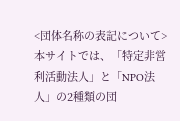<団体名称の表記について>
本サイトでは、「特定非営利活動法人」と「NPO法人」の2種類の団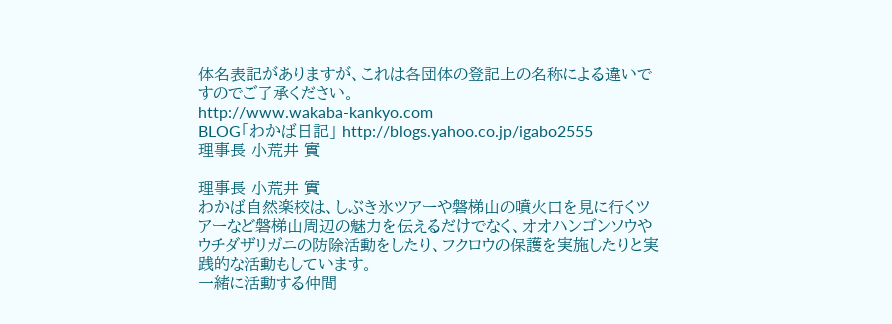体名表記がありますが、これは各団体の登記上の名称による違いですのでご了承ください。
http://www.wakaba-kankyo.com
BLOG「わかば日記」 http://blogs.yahoo.co.jp/igabo2555
理事長 小荒井 實

理事長 小荒井 實
わかば自然楽校は、しぶき氷ツアーや磐梯山の噴火口を見に行くツアーなど磐梯山周辺の魅力を伝えるだけでなく、オオハンゴンソウやウチダザリガニの防除活動をしたり、フクロウの保護を実施したりと実践的な活動もしています。
一緒に活動する仲間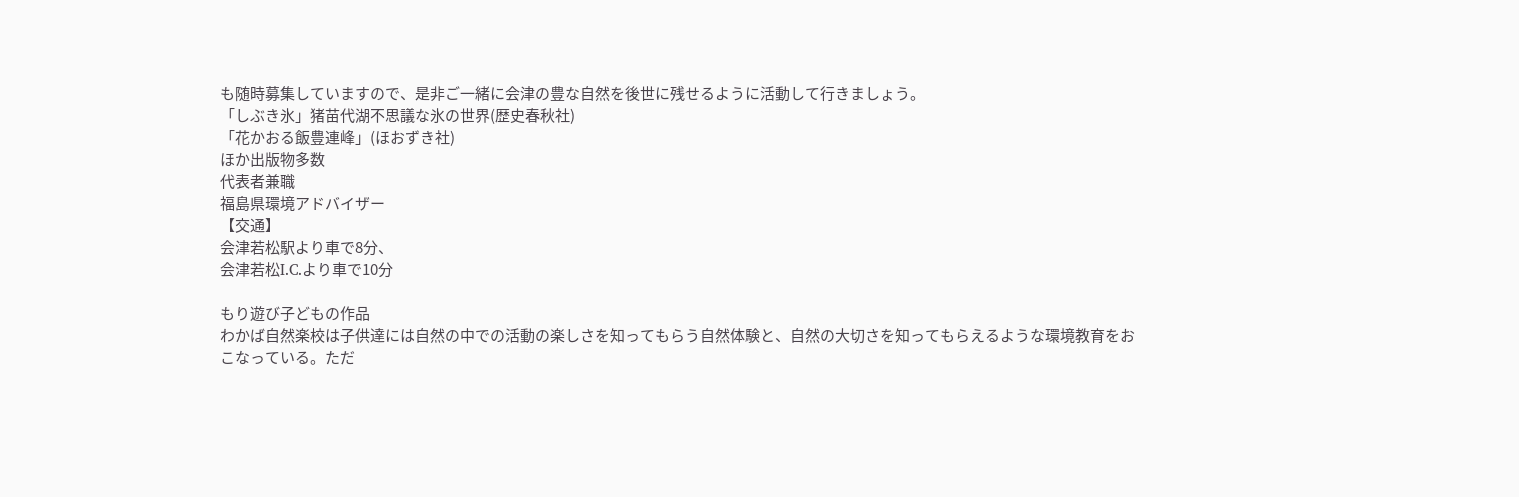も随時募集していますので、是非ご一緒に会津の豊な自然を後世に残せるように活動して行きましょう。
「しぶき氷」猪苗代湖不思議な氷の世界(歴史春秋社)
「花かおる飯豊連峰」(ほおずき社)
ほか出版物多数
代表者兼職
福島県環境アドバイザー
【交通】
会津若松駅より車で8分、
会津若松I.C.より車で10分

もり遊び子どもの作品
わかば自然楽校は子供達には自然の中での活動の楽しさを知ってもらう自然体験と、自然の大切さを知ってもらえるような環境教育をおこなっている。ただ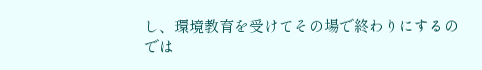し、環境教育を受けてその場で終わりにするのでは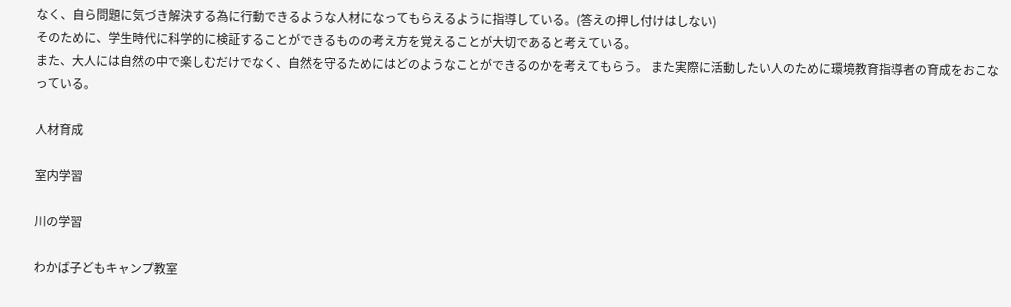なく、自ら問題に気づき解決する為に行動できるような人材になってもらえるように指導している。(答えの押し付けはしない)
そのために、学生時代に科学的に検証することができるものの考え方を覚えることが大切であると考えている。
また、大人には自然の中で楽しむだけでなく、自然を守るためにはどのようなことができるのかを考えてもらう。 また実際に活動したい人のために環境教育指導者の育成をおこなっている。

人材育成

室内学習

川の学習

わかば子どもキャンプ教室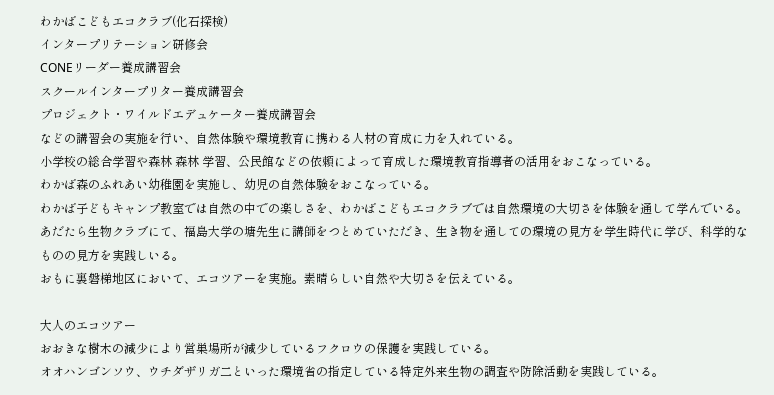わかばこどもエコクラブ(化石探検)
インタープリテーション研修会
CONEリーダー養成講習会
スクールインタープリター養成講習会
プロジェクト・ワイルドエデュケーター養成講習会
などの講習会の実施を行い、自然体験や環境教育に携わる人材の育成に力を入れている。
小学校の総合学習や森林 森林 学習、公民館などの依頼によって育成した環境教育指導者の活用をおこなっている。
わかば森のふれあい幼稚園を実施し、幼児の自然体験をおこなっている。
わかば子どもキャンプ教室では自然の中での楽しさを、わかばこどもエコクラブでは自然環境の大切さを体験を通して学んでいる。
あだたら生物クラブにて、福島大学の塘先生に講師をつとめていただき、生き物を通しての環境の見方を学生時代に学び、科学的なものの見方を実践しいる。
おもに裏磐梯地区において、エコツアーを実施。素晴らしい自然や大切さを伝えている。

大人のエコツアー
おおきな樹木の減少により営巣場所が減少しているフクロウの保護を実践している。
オオハンゴンソウ、ウチダザリガ二といった環境省の指定している特定外来生物の調査や防除活動を実践している。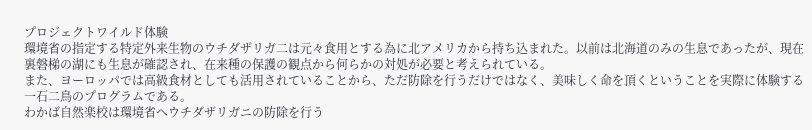プロジェクトワイルド体験
環境省の指定する特定外来生物のウチダザリガ二は元々食用とする為に北アメリカから持ち込まれた。以前は北海道のみの生息であったが、現在裏磐梯の湖にも生息が確認され、在来種の保護の観点から何らかの対処が必要と考えられている。
また、ヨーロッパでは高級食材としても活用されていることから、ただ防除を行うだけではなく、美味しく命を頂くということを実際に体験する一石二鳥のプログラムである。
わかば自然楽校は環境省へウチダザリガニの防除を行う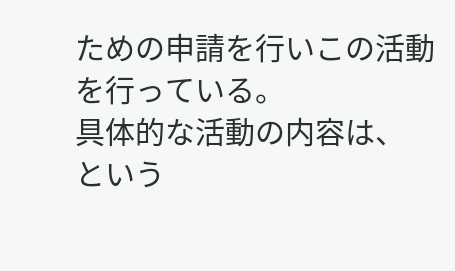ための申請を行いこの活動を行っている。
具体的な活動の内容は、
という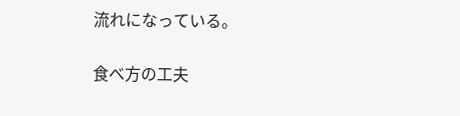流れになっている。

食べ方の工夫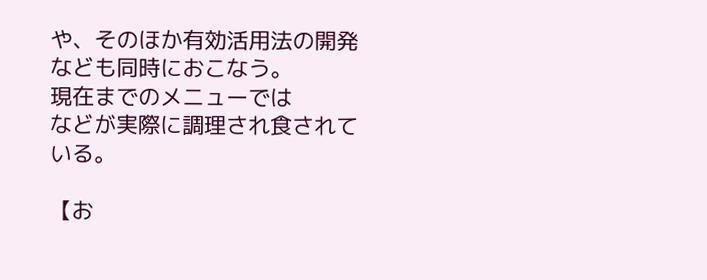や、そのほか有効活用法の開発なども同時におこなう。
現在までのメニューでは
などが実際に調理され食されている。

【お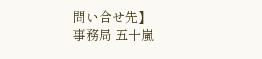問い合せ先】
事務局 五十嵐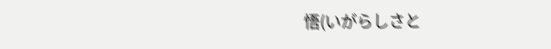悟(いがらしさと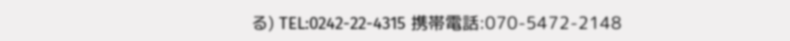る) TEL:0242-22-4315 携帯電話:070-5472-2148